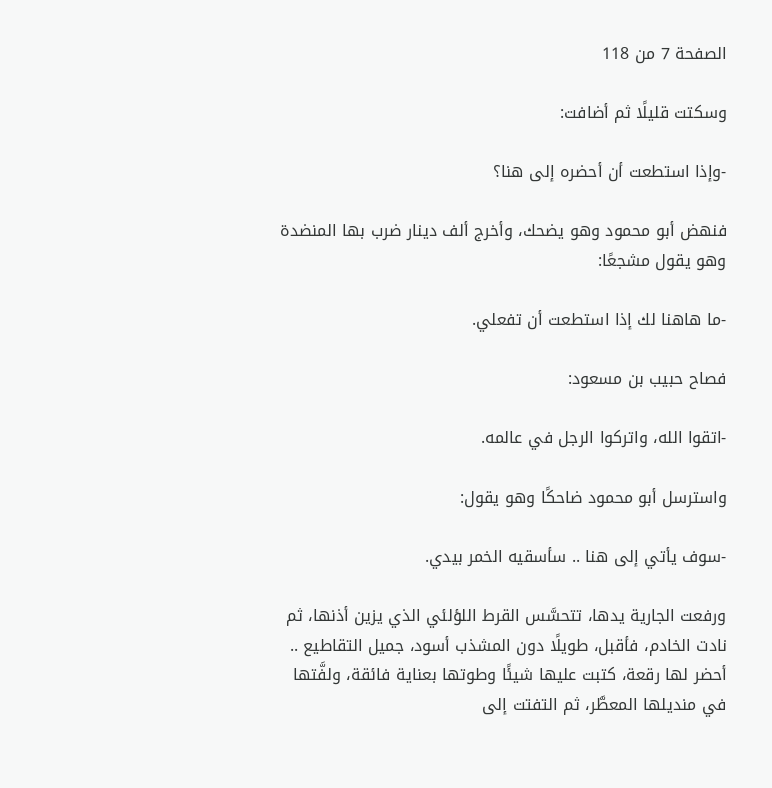الصفحة 7 من 118

وسكتت قليلًا ثم أضافت:

-وإذا استطعت أن أحضره إلى هنا؟

فنهض أبو محمود وهو يضحك، وأخرج ألف دينار ضرب بها المنضدة وهو يقول مشجعًا:

-ما هاهنا لك إذا استطعت أن تفعلي.

فصاح حبيب بن مسعود:

-اتقوا الله، واتركوا الرجل في عالمه.

واسترسل أبو محمود ضاحكًا وهو يقول:

-سوف يأتي إلى هنا .. سأسقيه الخمر بيدي.

ورفعت الجارية يدها، تتحسَّس القرط اللؤلئي الذي يزين أذنها، ثم نادت الخادم، فأقبل، طويلًا دون المشذب أسود، جميل التقاطيع .. أحضر لها رقعة، كتبت عليها شيئًا وطوتها بعناية فائقة، ولفَّتها في منديلها المعطَّر، ثم التفتت إلى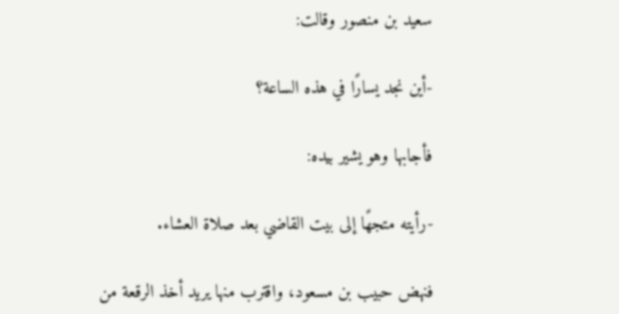سعيد بن منصور وقالت:

-أين نجد يسارًا في هذه الساعة؟

فأجابها وهو يشير بيده:

-رأيته متجهًا إلى بيت القاضي بعد صلاة العشاء.

فنهض حبيب بن مسعود، واقترب منها يريد أخذ الرقعة من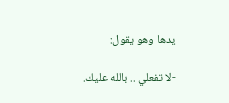يدها وهو يقول:

-لا تفعلي .. بالله عليك.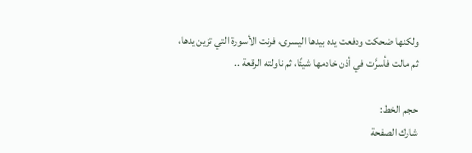ولكنها ضحكت ودفعت يده بيدها اليسرى، فرنت الأسورة التي تزين يدها، ثم مالت فأسرَّت في أذن خادمها شيئًا، ثم ناولته الرقعة ..

حجم الخط:
شارك الصفحة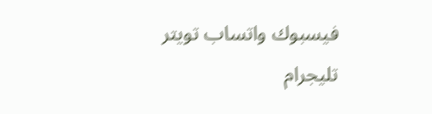فيسبوك واتساب تويتر تليجرام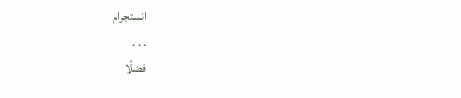انستجرام
. . .
فضلًا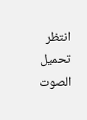انتظر تحميل الصوت